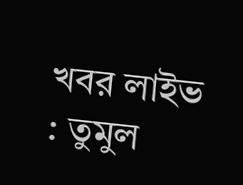খবর লাইভ : তুমুল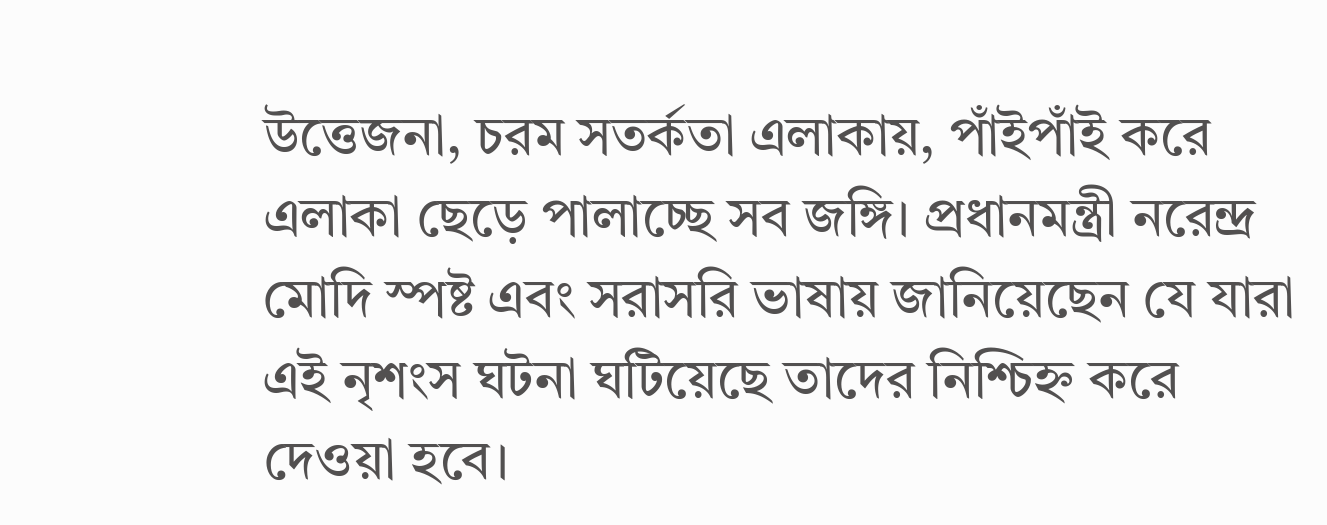উত্তেজনা, চরম সতর্কতা এলাকায়, পাঁইপাঁই করে এলাকা ছেড়ে পালাচ্ছে সব জঙ্গি। প্রধানমন্ত্রী নরেন্দ্র মোদি স্পষ্ট এবং সরাসরি ভাষায় জানিয়েছেন যে যারা এই নৃশংস ঘটনা ঘটিয়েছে তাদের নিশ্চিহ্ন করে দেওয়া হবে।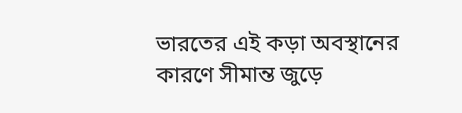ভারতের এই কড়া অবস্থানের কারণে সীমান্ত জুড়ে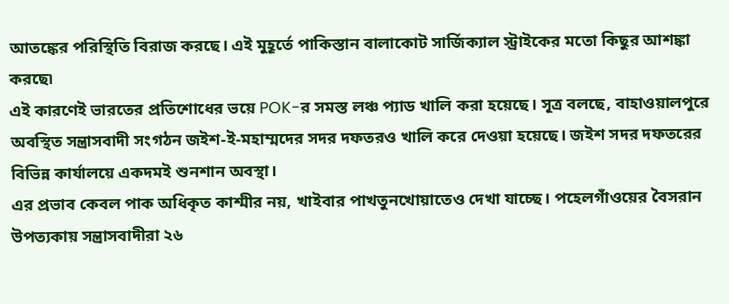আতঙ্কের পরিস্থিতি বিরাজ করছে। এই মুহূর্তে পাকিস্তান বালাকোট সার্জিক্যাল স্ট্রাইকের মতো কিছুর আশঙ্কা করছে৷
এই কারণেই ভারতের প্রতিশোধের ভয়ে POK-র সমস্ত লঞ্চ প্যাড খালি করা হয়েছে। সূত্র বলছে, বাহাওয়ালপুরে অবস্থিত সন্ত্রাসবাদী সংগঠন জইশ-ই-মহাম্মদের সদর দফতরও খালি করে দেওয়া হয়েছে। জইশ সদর দফতরের বিভিন্ন কার্যালয়ে একদমই শুনশান অবস্থা।
এর প্রভাব কেবল পাক অধিকৃত কাশ্মীর নয়, খাইবার পাখতুনখোয়াতেও দেখা যাচ্ছে। পহেলগাঁওয়ের বৈসরান উপত্যকায় সন্ত্রাসবাদীরা ২৬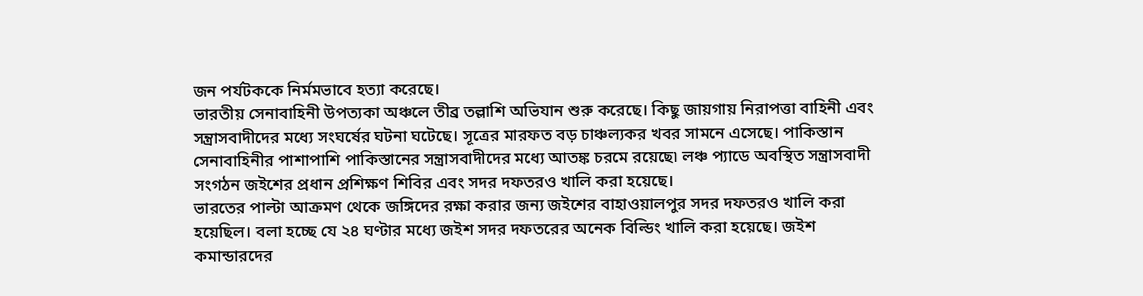জন পর্যটককে নির্মমভাবে হত্যা করেছে।
ভারতীয় সেনাবাহিনী উপত্যকা অঞ্চলে তীব্র তল্লাশি অভিযান শুরু করেছে। কিছু জায়গায় নিরাপত্তা বাহিনী এবং সন্ত্রাসবাদীদের মধ্যে সংঘর্ষের ঘটনা ঘটেছে। সূত্রের মারফত বড় চাঞ্চল্যকর খবর সামনে এসেছে। পাকিস্তান সেনাবাহিনীর পাশাপাশি পাকিস্তানের সন্ত্রাসবাদীদের মধ্যে আতঙ্ক চরমে রয়েছে৷ লঞ্চ প্যাডে অবস্থিত সন্ত্রাসবাদী সংগঠন জইশের প্রধান প্রশিক্ষণ শিবির এবং সদর দফতরও খালি করা হয়েছে।
ভারতের পাল্টা আক্রমণ থেকে জঙ্গিদের রক্ষা করার জন্য জইশের বাহাওয়ালপুর সদর দফতরও খালি করা হয়েছিল। বলা হচ্ছে যে ২৪ ঘণ্টার মধ্যে জইশ সদর দফতরের অনেক বিল্ডিং খালি করা হয়েছে। জইশ কমান্ডারদের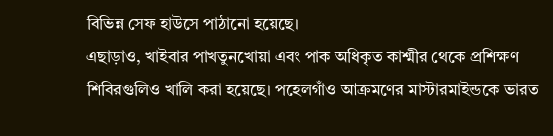বিভিন্ন সেফ হাউসে পাঠানো হয়েছে।
এছাড়াও, খাইবার পাখতুনখোয়া এবং পাক অধিকৃত কাশ্মীর থেকে প্রশিক্ষণ শিবিরগুলিও খালি করা হয়েছে। পহেলগাঁও আক্রমণের মাস্টারমাইন্ডকে ভারত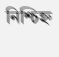নিশ্চিহ্ন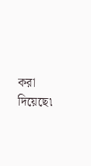করা দিয়েছে৷